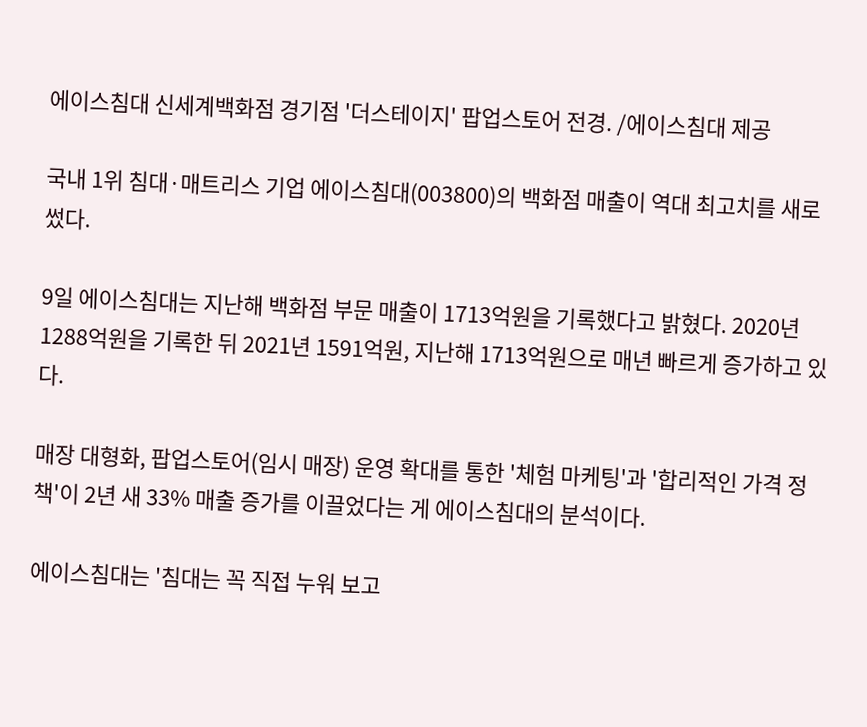에이스침대 신세계백화점 경기점 '더스테이지' 팝업스토어 전경. /에이스침대 제공

국내 1위 침대·매트리스 기업 에이스침대(003800)의 백화점 매출이 역대 최고치를 새로 썼다.

9일 에이스침대는 지난해 백화점 부문 매출이 1713억원을 기록했다고 밝혔다. 2020년 1288억원을 기록한 뒤 2021년 1591억원, 지난해 1713억원으로 매년 빠르게 증가하고 있다.

매장 대형화, 팝업스토어(임시 매장) 운영 확대를 통한 '체험 마케팅'과 '합리적인 가격 정책'이 2년 새 33% 매출 증가를 이끌었다는 게 에이스침대의 분석이다.

에이스침대는 '침대는 꼭 직접 누워 보고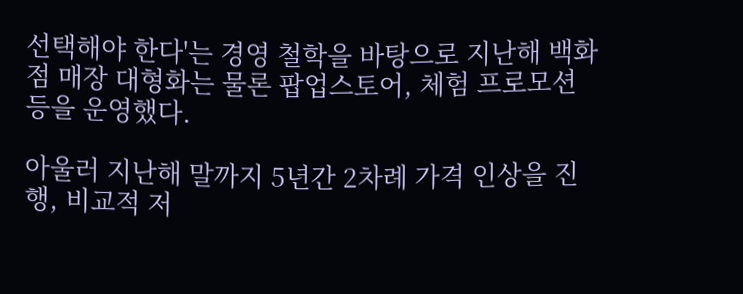선택해야 한다'는 경영 철학을 바탕으로 지난해 백화점 매장 대형화는 물론 팝업스토어, 체험 프로모션 등을 운영했다.

아울러 지난해 말까지 5년간 2차례 가격 인상을 진행, 비교적 저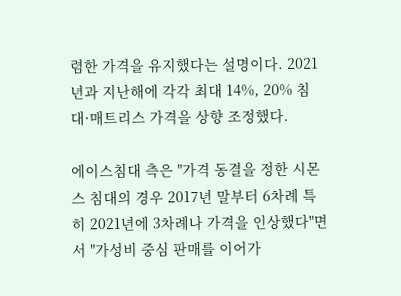렴한 가격을 유지했다는 설명이다. 2021년과 지난해에 각각 최대 14%, 20% 침대·매트리스 가격을 상향 조정했다.

에이스침대 측은 "가격 동결을 정한 시몬스 침대의 경우 2017년 말부터 6차례 특히 2021년에 3차례나 가격을 인상했다"면서 "가성비 중심 판매를 이어가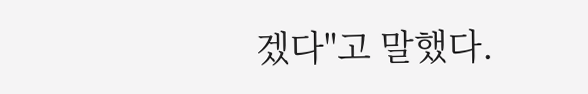겠다"고 말했다.